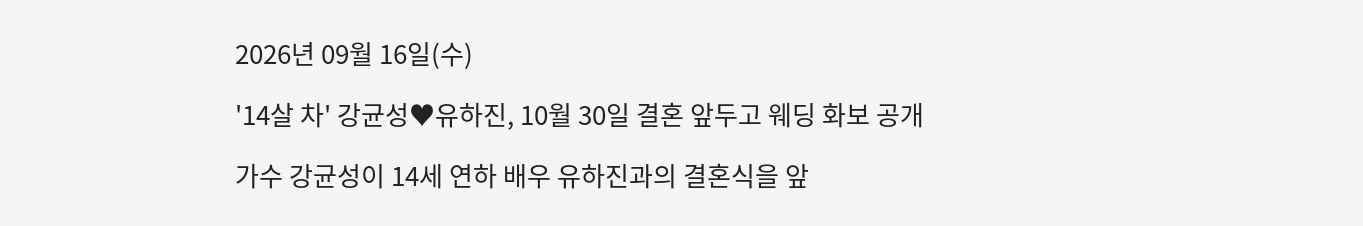2026년 09월 16일(수)

'14살 차' 강균성♥유하진, 10월 30일 결혼 앞두고 웨딩 화보 공개

가수 강균성이 14세 연하 배우 유하진과의 결혼식을 앞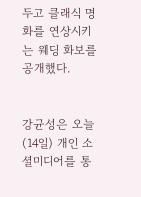두고 클래식 명화를 연상시키는 웨딩 화보를 공개했다.


강균성은 오늘(14일) 개인 소셜미디어를 통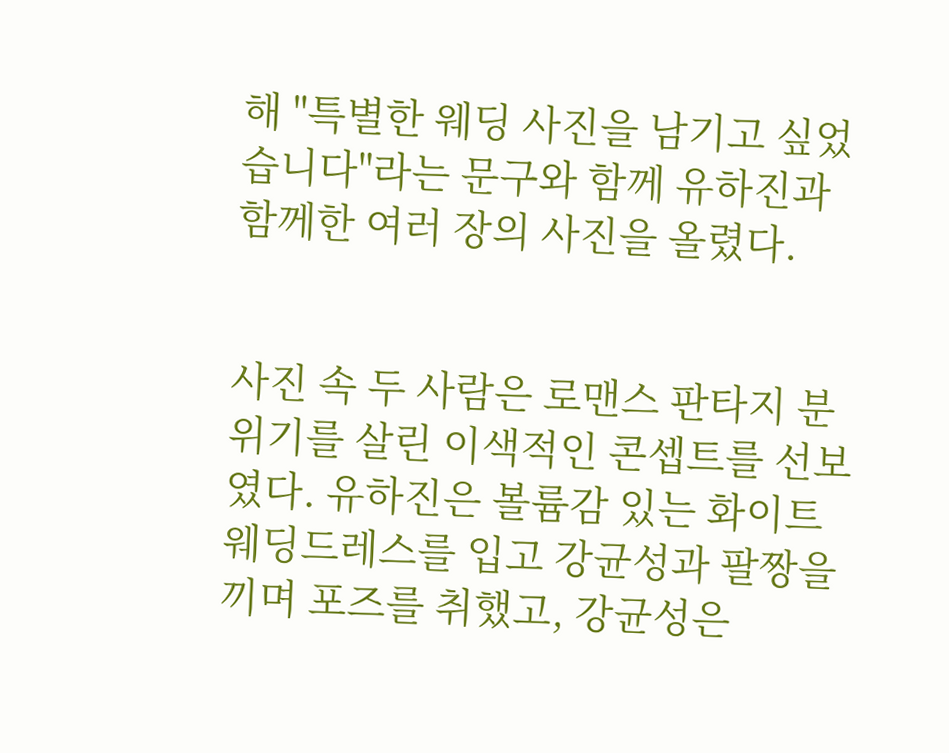해 "특별한 웨딩 사진을 남기고 싶었습니다"라는 문구와 함께 유하진과 함께한 여러 장의 사진을 올렸다.


사진 속 두 사람은 로맨스 판타지 분위기를 살린 이색적인 콘셉트를 선보였다. 유하진은 볼륨감 있는 화이트 웨딩드레스를 입고 강균성과 팔짱을 끼며 포즈를 취했고, 강균성은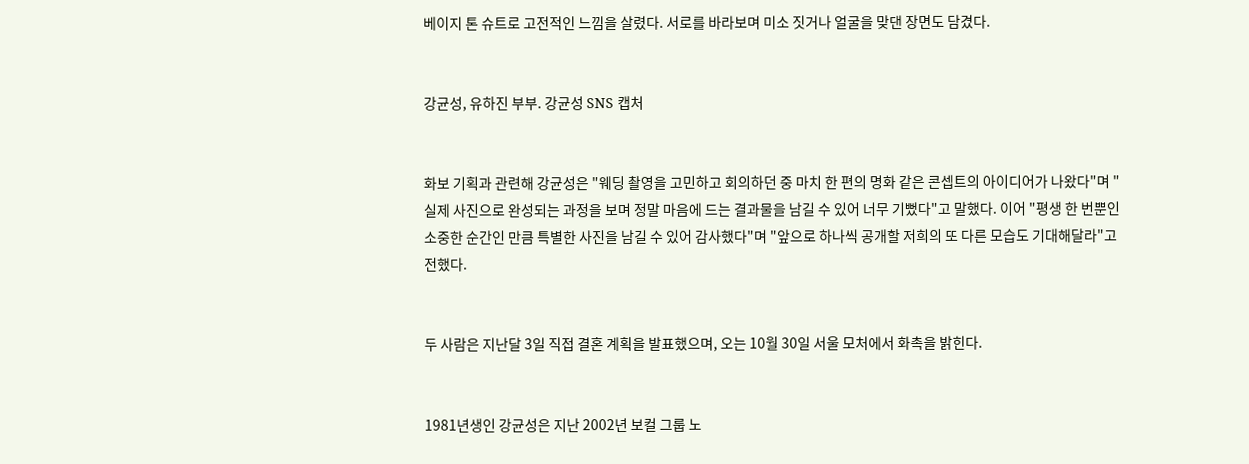베이지 톤 슈트로 고전적인 느낌을 살렸다. 서로를 바라보며 미소 짓거나 얼굴을 맞댄 장면도 담겼다.


강균성, 유하진 부부. 강균성 SNS 캡처


화보 기획과 관련해 강균성은 "웨딩 촬영을 고민하고 회의하던 중 마치 한 편의 명화 같은 콘셉트의 아이디어가 나왔다"며 "실제 사진으로 완성되는 과정을 보며 정말 마음에 드는 결과물을 남길 수 있어 너무 기뻤다"고 말했다. 이어 "평생 한 번뿐인 소중한 순간인 만큼 특별한 사진을 남길 수 있어 감사했다"며 "앞으로 하나씩 공개할 저희의 또 다른 모습도 기대해달라"고 전했다.


두 사람은 지난달 3일 직접 결혼 계획을 발표했으며, 오는 10월 30일 서울 모처에서 화촉을 밝힌다.


1981년생인 강균성은 지난 2002년 보컬 그룹 노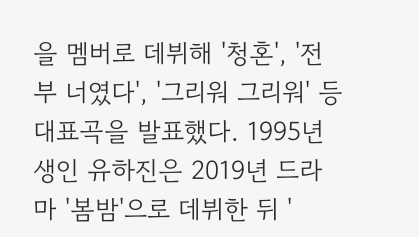을 멤버로 데뷔해 '청혼', '전부 너였다', '그리워 그리워' 등 대표곡을 발표했다. 1995년생인 유하진은 2019년 드라마 '봄밤'으로 데뷔한 뒤 '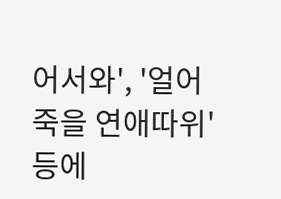어서와', '얼어죽을 연애따위' 등에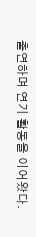출연하며 연기 활동을 이어왔다.